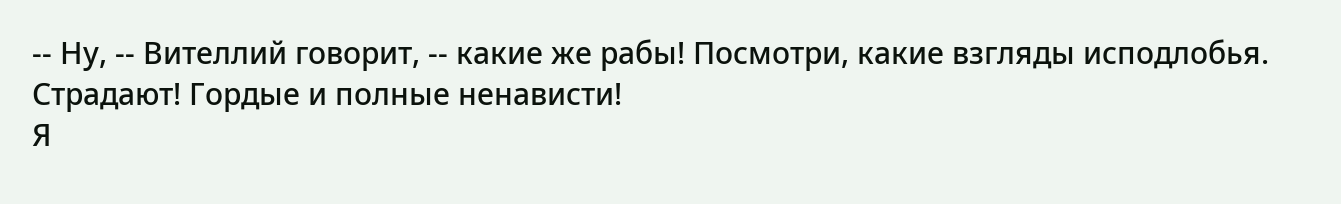-- Ну, -- Вителлий говорит, -- какие же рабы! Посмотри, какие взгляды исподлобья. Страдают! Гордые и полные ненависти!
Я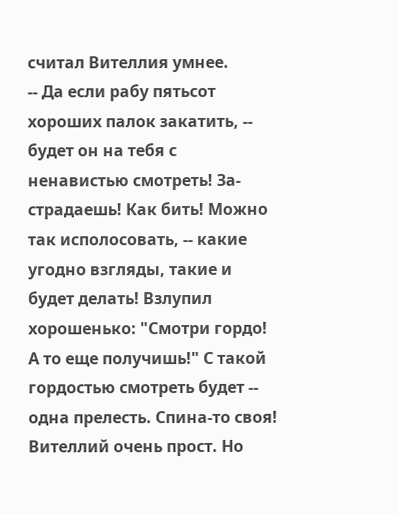считал Вителлия умнее.
-- Да если рабу пятьсот хороших палок закатить, -- будет он на тебя с ненавистью смотреть! За-страдаешь! Как бить! Можно так исполосовать, -- какие угодно взгляды, такие и будет делать! Взлупил хорошенько: "Смотри гордо! А то еще получишь!" С такой гордостью смотреть будет -- одна прелесть. Спина-то своя!
Вителлий очень прост. Но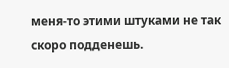меня-то этими штуками не так скоро подденешь.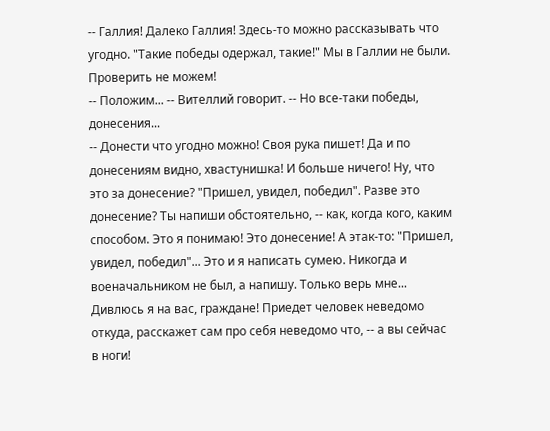-- Галлия! Далеко Галлия! Здесь-то можно рассказывать что угодно. "Такие победы одержал, такие!" Мы в Галлии не были. Проверить не можем!
-- Положим... -- Вителлий говорит. -- Но все-таки победы, донесения...
-- Донести что угодно можно! Своя рука пишет! Да и по донесениям видно, хвастунишка! И больше ничего! Ну, что это за донесение? "Пришел, увидел, победил". Разве это донесение? Ты напиши обстоятельно, -- как, когда кого, каким способом. Это я понимаю! Это донесение! А этак-то: "Пришел, увидел, победил"... Это и я написать сумею. Никогда и военачальником не был, а напишу. Только верь мне... Дивлюсь я на вас, граждане! Приедет человек неведомо откуда, расскажет сам про себя неведомо что, -- а вы сейчас в ноги!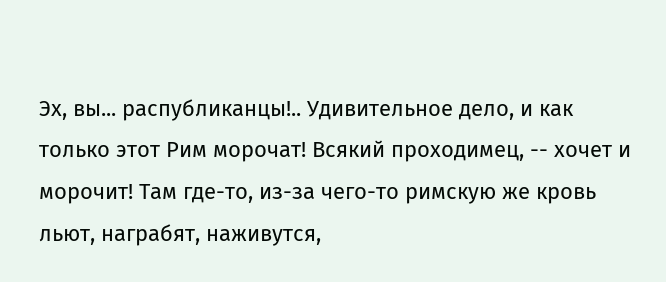Эх, вы... распубликанцы!.. Удивительное дело, и как только этот Рим морочат! Всякий проходимец, -- хочет и морочит! Там где-то, из-за чего-то римскую же кровь льют, награбят, наживутся,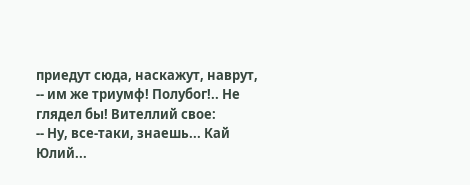приедут сюда, наскажут, наврут, -- им же триумф! Полубог!.. Не глядел бы! Вителлий свое:
-- Ну, все-таки, знаешь... Кай Юлий...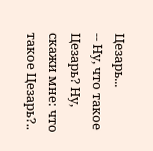Цезарь...
-- Ну, что такое Цезарь? Ну, скажи мне: что такое Цезарь?..